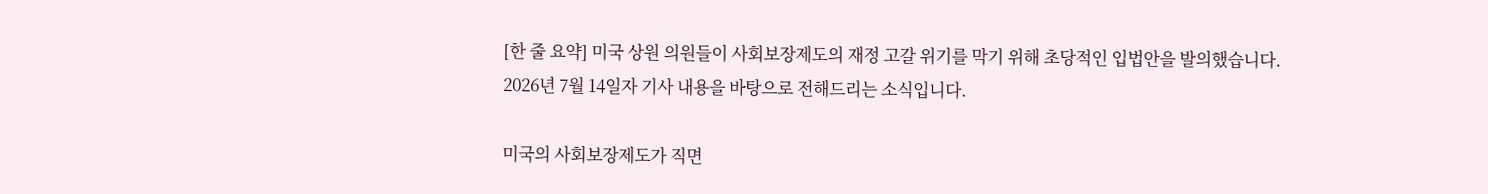[한 줄 요약] 미국 상원 의원들이 사회보장제도의 재정 고갈 위기를 막기 위해 초당적인 입법안을 발의했습니다.
2026년 7월 14일자 기사 내용을 바탕으로 전해드리는 소식입니다.

미국의 사회보장제도가 직면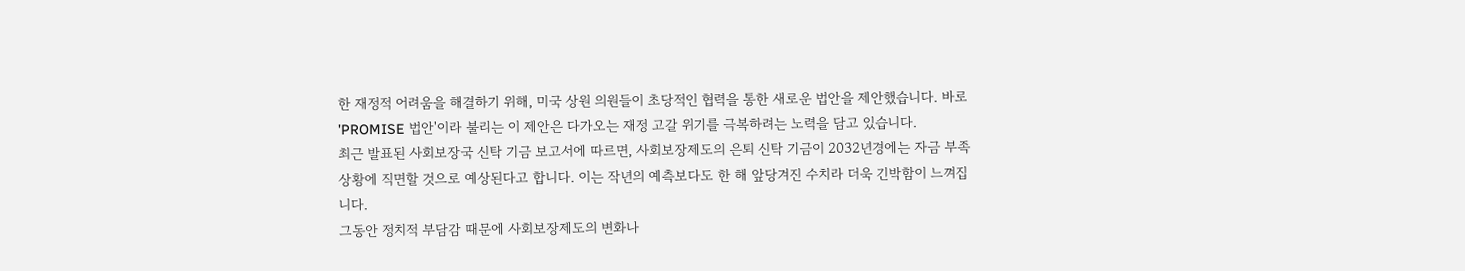한 재정적 어려움을 해결하기 위해, 미국 상원 의원들이 초당적인 협력을 통한 새로운 법안을 제안했습니다. 바로 'PROMISE 법안'이라 불리는 이 제안은 다가오는 재정 고갈 위기를 극복하려는 노력을 담고 있습니다.
최근 발표된 사회보장국 신탁 기금 보고서에 따르면, 사회보장제도의 은퇴 신탁 기금이 2032년경에는 자금 부족 상황에 직면할 것으로 예상된다고 합니다. 이는 작년의 예측보다도 한 해 앞당겨진 수치라 더욱 긴박함이 느껴집니다.
그동안 정치적 부담감 때문에 사회보장제도의 변화나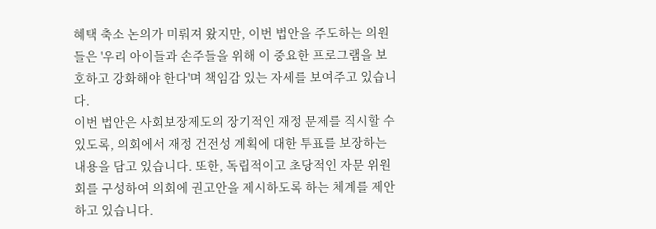혜택 축소 논의가 미뤄져 왔지만, 이번 법안을 주도하는 의원들은 '우리 아이들과 손주들을 위해 이 중요한 프로그램을 보호하고 강화해야 한다'며 책임감 있는 자세를 보여주고 있습니다.
이번 법안은 사회보장제도의 장기적인 재정 문제를 직시할 수 있도록, 의회에서 재정 건전성 계획에 대한 투표를 보장하는 내용을 담고 있습니다. 또한, 독립적이고 초당적인 자문 위원회를 구성하여 의회에 권고안을 제시하도록 하는 체계를 제안하고 있습니다.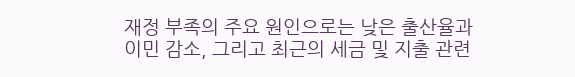재정 부족의 주요 원인으로는 낮은 출산율과 이민 감소, 그리고 최근의 세금 및 지출 관련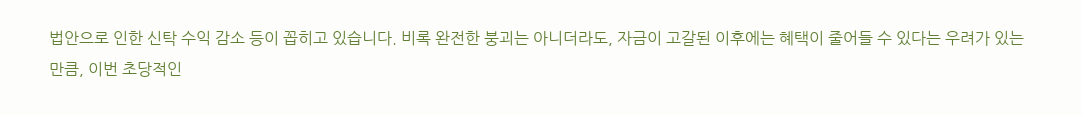법안으로 인한 신탁 수익 감소 등이 꼽히고 있습니다. 비록 완전한 붕괴는 아니더라도, 자금이 고갈된 이후에는 혜택이 줄어들 수 있다는 우려가 있는 만큼, 이번 초당적인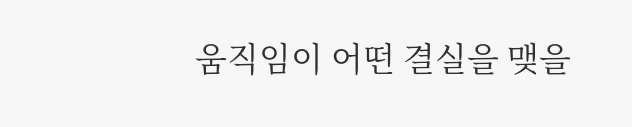움직임이 어떤 결실을 맺을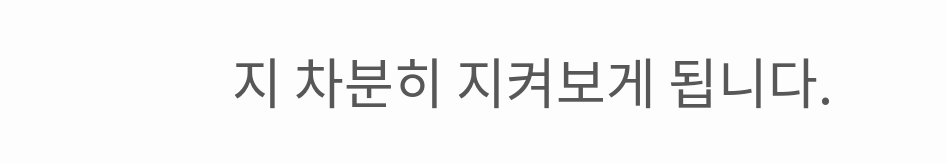지 차분히 지켜보게 됩니다.